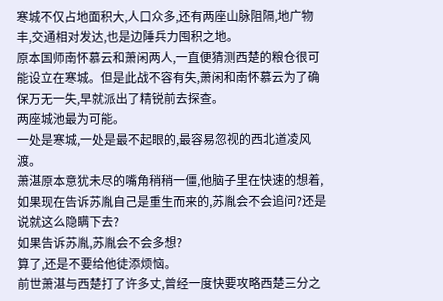寒城不仅占地面积大,人口众多,还有两座山脉阻隔,地广物丰,交通相对发达,也是边陲兵力囤积之地。
原本国师南怀慕云和萧闲两人,一直便猜测西楚的粮仓很可能设立在寒城。但是此战不容有失,萧闲和南怀慕云为了确保万无一失,早就派出了精锐前去探查。
两座城池最为可能。
一处是寒城,一处是最不起眼的,最容易忽视的西北道凌风渡。
萧湛原本意犹未尽的嘴角稍稍一僵,他脑子里在快速的想着,如果现在告诉苏胤自己是重生而来的,苏胤会不会追问?还是说就这么隐瞒下去?
如果告诉苏胤,苏胤会不会多想?
算了,还是不要给他徒添烦恼。
前世萧湛与西楚打了许多丈,曾经一度快要攻略西楚三分之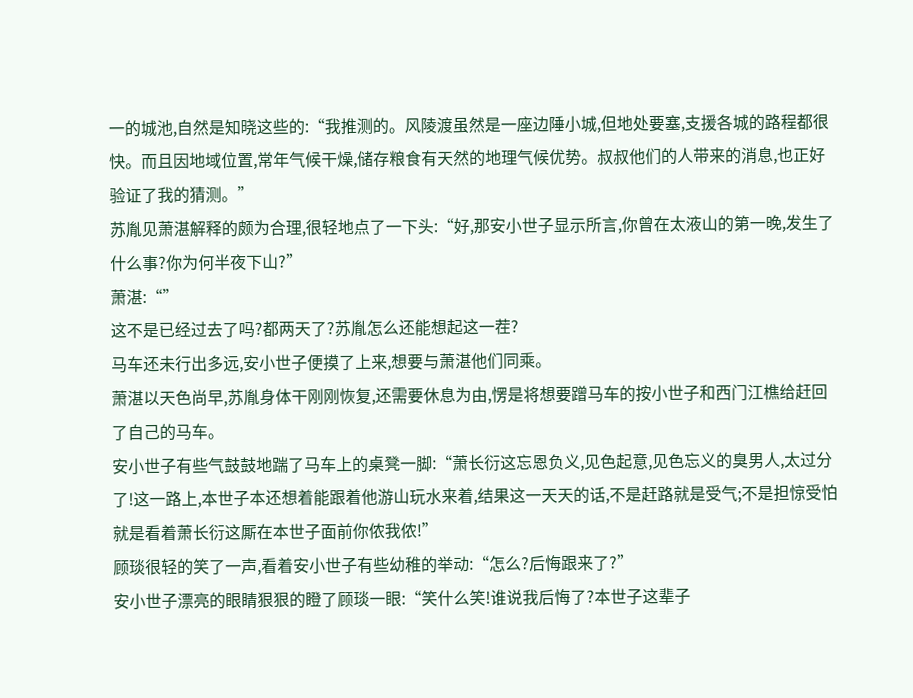一的城池,自然是知晓这些的:“我推测的。风陵渡虽然是一座边陲小城,但地处要塞,支援各城的路程都很快。而且因地域位置,常年气候干燥,储存粮食有天然的地理气候优势。叔叔他们的人带来的消息,也正好验证了我的猜测。”
苏胤见萧湛解释的颇为合理,很轻地点了一下头:“好,那安小世子显示所言,你曾在太液山的第一晚,发生了什么事?你为何半夜下山?”
萧湛:“”
这不是已经过去了吗?都两天了?苏胤怎么还能想起这一茬?
马车还未行出多远,安小世子便摸了上来,想要与萧湛他们同乘。
萧湛以天色尚早,苏胤身体干刚刚恢复,还需要休息为由,愣是将想要蹭马车的按小世子和西门江樵给赶回了自己的马车。
安小世子有些气鼓鼓地踹了马车上的桌凳一脚:“萧长衍这忘恩负义,见色起意,见色忘义的臭男人,太过分了!这一路上,本世子本还想着能跟着他游山玩水来着,结果这一天天的话,不是赶路就是受气;不是担惊受怕就是看着萧长衍这厮在本世子面前你侬我侬!”
顾琰很轻的笑了一声,看着安小世子有些幼稚的举动:“怎么?后悔跟来了?”
安小世子漂亮的眼睛狠狠的瞪了顾琰一眼:“笑什么笑!谁说我后悔了?本世子这辈子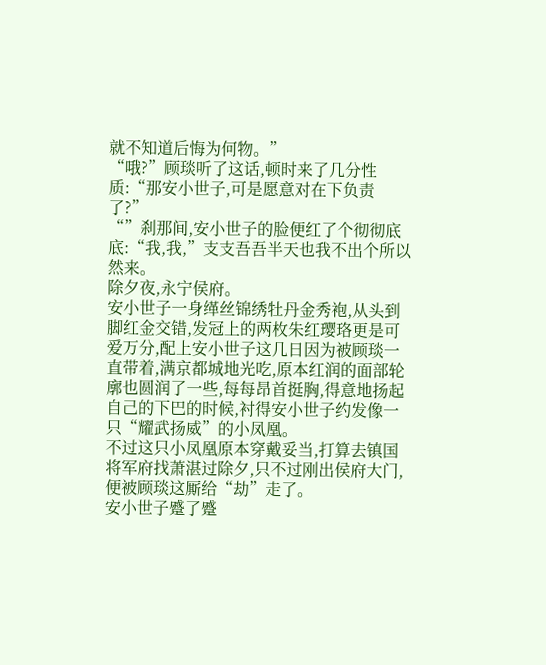就不知道后悔为何物。”
“哦?”顾琰听了这话,顿时来了几分性质:“那安小世子,可是愿意对在下负责了?”
“”刹那间,安小世子的脸便红了个彻彻底底:“我,我,”支支吾吾半天也我不出个所以然来。
除夕夜,永宁侯府。
安小世子一身缂丝锦绣牡丹金秀袍,从头到脚红金交错,发冠上的两枚朱红璎珞更是可爱万分,配上安小世子这几日因为被顾琰一直带着,满京都城地光吃,原本红润的面部轮廓也圆润了一些,每每昂首挺胸,得意地扬起自己的下巴的时候,衬得安小世子约发像一只“耀武扬威”的小凤凰。
不过这只小凤凰原本穿戴妥当,打算去镇国将军府找萧湛过除夕,只不过刚出侯府大门,便被顾琰这厮给“劫”走了。
安小世子蹙了蹙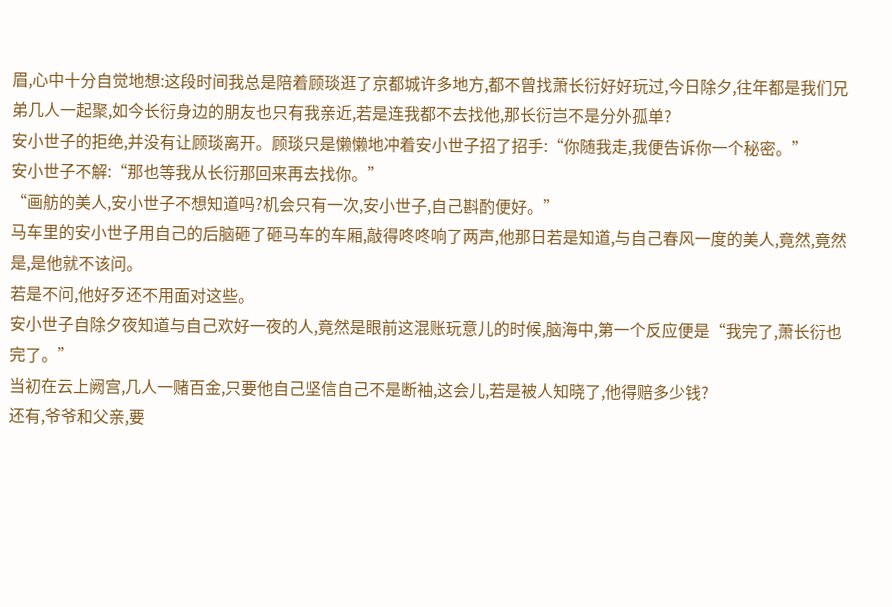眉,心中十分自觉地想:这段时间我总是陪着顾琰逛了京都城许多地方,都不曾找萧长衍好好玩过,今日除夕,往年都是我们兄弟几人一起聚,如今长衍身边的朋友也只有我亲近,若是连我都不去找他,那长衍岂不是分外孤单?
安小世子的拒绝,并没有让顾琰离开。顾琰只是懒懒地冲着安小世子招了招手:“你随我走,我便告诉你一个秘密。”
安小世子不解:“那也等我从长衍那回来再去找你。”
“画舫的美人,安小世子不想知道吗?机会只有一次,安小世子,自己斟酌便好。”
马车里的安小世子用自己的后脑砸了砸马车的车厢,敲得咚咚响了两声,他那日若是知道,与自己春风一度的美人,竟然,竟然是,是他就不该问。
若是不问,他好歹还不用面对这些。
安小世子自除夕夜知道与自己欢好一夜的人,竟然是眼前这混账玩意儿的时候,脑海中,第一个反应便是“我完了,萧长衍也完了。”
当初在云上阙宫,几人一赌百金,只要他自己坚信自己不是断袖,这会儿,若是被人知晓了,他得赔多少钱?
还有,爷爷和父亲,要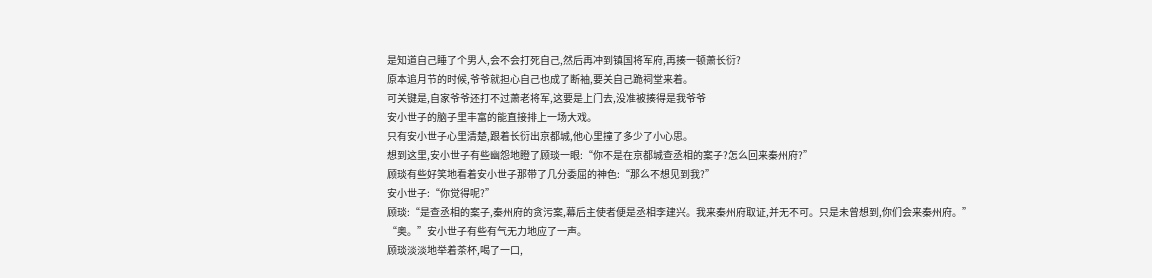是知道自己睡了个男人,会不会打死自己,然后再冲到镇国将军府,再揍一顿萧长衍?
原本追月节的时候,爷爷就担心自己也成了断袖,要关自己跪祠堂来着。
可关键是,自家爷爷还打不过萧老将军,这要是上门去,没准被揍得是我爷爷
安小世子的脑子里丰富的能直接排上一场大戏。
只有安小世子心里清楚,跟着长衍出京都城,他心里撞了多少了小心思。
想到这里,安小世子有些幽怨地瞪了顾琰一眼:“你不是在京都城查丞相的案子?怎么回来秦州府?”
顾琰有些好笑地看着安小世子那带了几分委屈的神色:“那么不想见到我?”
安小世子:“你觉得呢?”
顾琰:“是查丞相的案子,秦州府的贪污案,幕后主使者便是丞相李建兴。我来秦州府取证,并无不可。只是未曾想到,你们会来秦州府。”
“奥。”安小世子有些有气无力地应了一声。
顾琰淡淡地举着茶杯,喝了一口,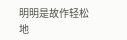明明是故作轻松地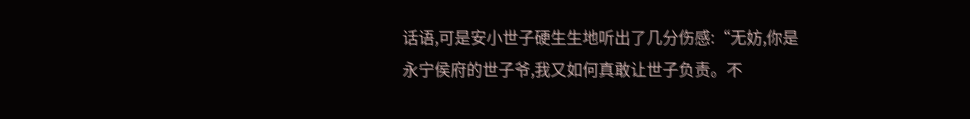话语,可是安小世子硬生生地听出了几分伤感:“无妨,你是永宁侯府的世子爷,我又如何真敢让世子负责。不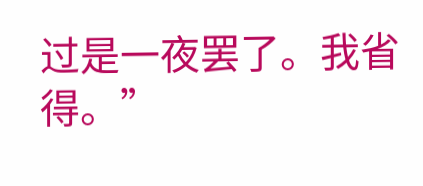过是一夜罢了。我省得。”